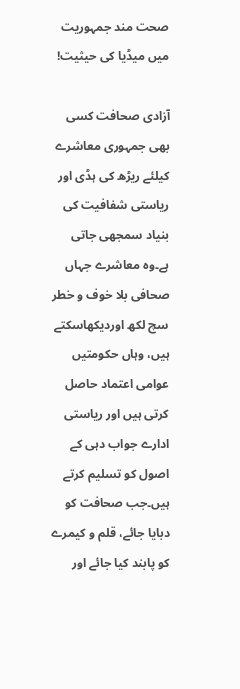صحت مند جمہوریت میں میڈیا کی حیثیت!

آزادی صحافت کسی بھی جمہوری معاشرے کیلئے ریڑھ کی ہڈی اور ریاستی شفافیت کی بنیاد سمجھی جاتی ہے۔وہ معاشرے جہاں صحافی بلا خوف و خطر سچ لکھ اوردیکھاسکتے ہیں، وہاں حکومتیں عوامی اعتماد حاصل کرتی ہیں اور ریاستی ادارے جواب دہی کے اصول کو تسلیم کرتے ہیں۔جب صحافت کو دبایا جائے، قلم و کیمرے کو پابند کیا جائے اور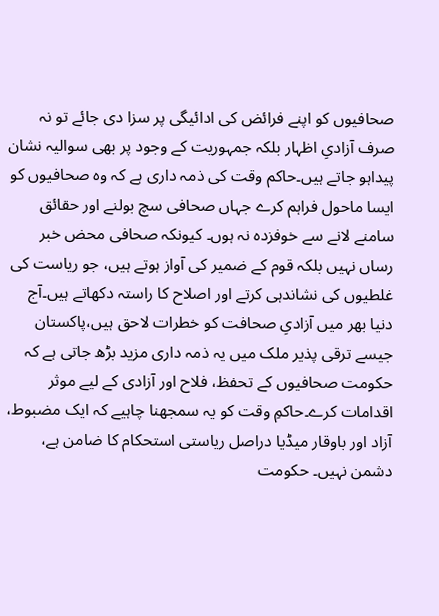صحافیوں کو اپنے فرائض کی ادائیگی پر سزا دی جائے تو نہ صرف آزادیِ اظہار بلکہ جمہوریت کے وجود پر بھی سوالیہ نشان پیداہو جاتے ہیں۔حاکم وقت کی ذمہ داری ہے کہ وہ صحافیوں کو ایسا ماحول فراہم کرے جہاں صحافی سچ بولنے اور حقائق سامنے لانے سے خوفزدہ نہ ہوں۔ کیونکہ صحافی محض خبر رساں نہیں بلکہ قوم کے ضمیر کی آواز ہوتے ہیں، جو ریاست کی غلطیوں کی نشاندہی کرتے اور اصلاح کا راستہ دکھاتے ہیں۔آج دنیا بھر میں آزادیِ صحافت کو خطرات لاحق ہیں،پاکستان جیسے ترقی پذیر ملک میں یہ ذمہ داری مزید بڑھ جاتی ہے کہ حکومت صحافیوں کے تحفظ، فلاح اور آزادی کے لیے موثر اقدامات کرے۔حاکمِ وقت کو یہ سمجھنا چاہیے کہ ایک مضبوط، آزاد اور باوقار میڈیا دراصل ریاستی استحکام کا ضامن ہے، دشمن نہیں۔ حکومت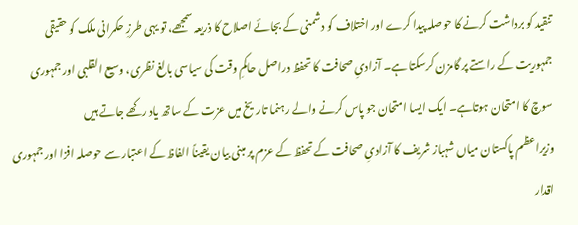تنقید کو برداشت کرنے کا حوصلہ پیدا کرے اور اختلاف کو دشمنی کے بجائے اصلاح کا ذریعہ سمجھے، تو یہی طرزِ حکمرانی ملک کو حقیقی جمہوریت کے راستے پر گامزن کرسکتا ہے۔ آزادیِ صحافت کا تحفظ دراصل حاکمِ وقت کی سیاسی بالغ نظری، وسیع القلبی اور جمہوری سوچ کا امتحان ہوتاہے۔ ایک ایسا امتحان جو پاس کرنے والے رہنما تاریخ میں عزت کے ساتھ یاد رکھے جاتے ہیں
وزیراعظم پاکستان میاں شہباز شریف کا آزادیِ صحافت کے تحفظ کے عزم پر مبنی بیان یقیناً الفاظ کے اعتبار سے حوصلہ افزا اور جمہوری اقدار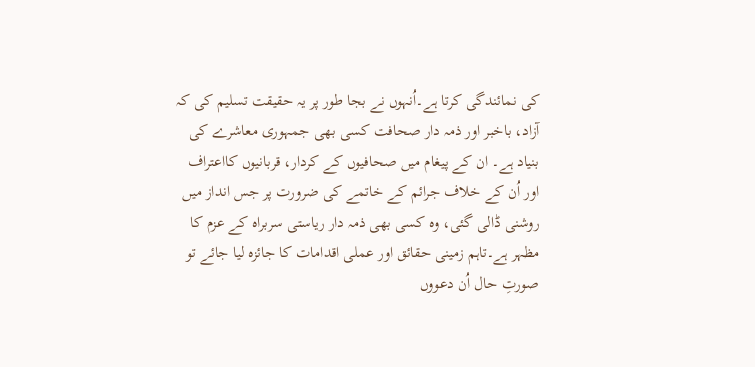کی نمائندگی کرتا ہے۔اُنہوں نے بجا طور پر یہ حقیقت تسلیم کی کہ آزاد، باخبر اور ذمہ دار صحافت کسی بھی جمہوری معاشرے کی بنیاد ہے۔ ان کے پیغام میں صحافیوں کے کردار، قربانیوں کااعتراف اور اُن کے خلاف جرائم کے خاتمے کی ضرورت پر جس انداز میں روشنی ڈالی گئی، وہ کسی بھی ذمہ دار ریاستی سربراہ کے عزم کا مظہر ہے۔تاہم زمینی حقائق اور عملی اقدامات کا جائزہ لیا جائے تو صورتِ حال اُن دعووں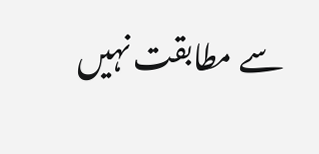سے مطابقت نہیں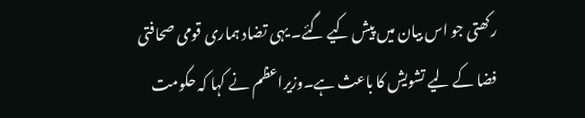رکھتی جو اس بیان میں پیش کیے گئے۔ یہی تضاد ہماری قومی صحافتی فضا کے لیے تشویش کا باعث ہے۔وزیراعظم نے کہا کہ حکومت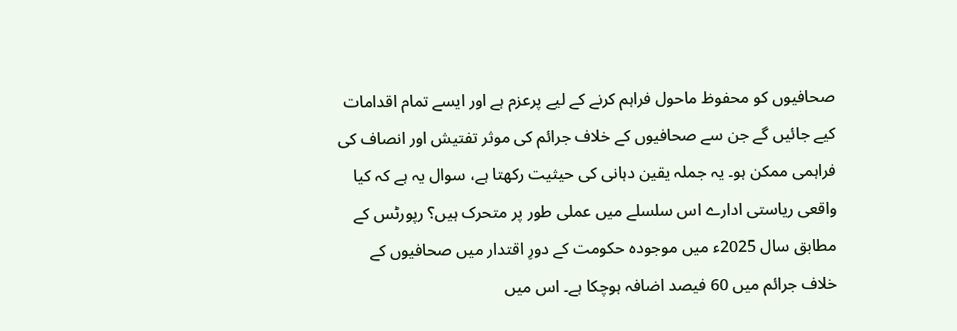صحافیوں کو محفوظ ماحول فراہم کرنے کے لیے پرعزم ہے اور ایسے تمام اقدامات کیے جائیں گے جن سے صحافیوں کے خلاف جرائم کی موثر تفتیش اور انصاف کی فراہمی ممکن ہو۔ یہ جملہ یقین دہانی کی حیثیت رکھتا ہے، سوال یہ ہے کہ کیا واقعی ریاستی ادارے اس سلسلے میں عملی طور پر متحرک ہیں؟ رپورٹس کے مطابق سال 2025ء میں موجودہ حکومت کے دورِ اقتدار میں صحافیوں کے خلاف جرائم میں 60 فیصد اضافہ ہوچکا ہے۔ اس میں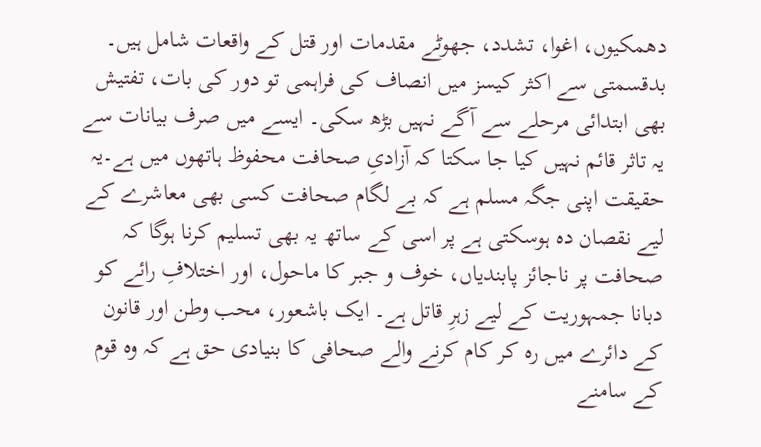دھمکیوں، اغوا، تشدد، جھوٹے مقدمات اور قتل کے واقعات شامل ہیں۔ بدقسمتی سے اکثر کیسز میں انصاف کی فراہمی تو دور کی بات، تفتیش بھی ابتدائی مرحلے سے آگے نہیں بڑھ سکی۔ ایسے میں صرف بیانات سے یہ تاثر قائم نہیں کیا جا سکتا کہ آزادیِ صحافت محفوظ ہاتھوں میں ہے۔یہ حقیقت اپنی جگہ مسلم ہے کہ بے لگام صحافت کسی بھی معاشرے کے لیے نقصان دہ ہوسکتی ہے پر اسی کے ساتھ یہ بھی تسلیم کرنا ہوگا کہ صحافت پر ناجائز پابندیاں، خوف و جبر کا ماحول، اور اختلافِ رائے کو دبانا جمہوریت کے لیے زہرِ قاتل ہے۔ ایک باشعور، محب وطن اور قانون کے دائرے میں رہ کر کام کرنے والے صحافی کا بنیادی حق ہے کہ وہ قوم کے سامنے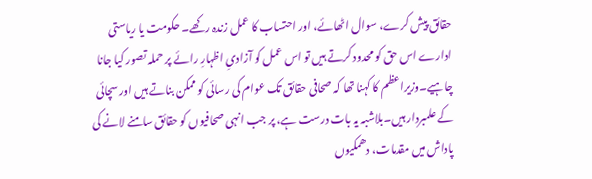حقائق پیش کرے، سوال اٹھائے، اور احتساب کا عمل زندہ رکھے۔ حکومت یا ریاستی ادارے اس حق کو محدود کرتے ہیں تو اس عمل کو آزادیِ اظہارِ رائے پر حملہ تصور کیا جانا چاہیے۔وزیراعظم کا کہنا تھا کہ صحافی حقائق تک عوام کی رسائی کو ممکن بناتے ہیں اور سچائی کے علمبردار ہیں۔بلاشبہ یہ بات درست ہے، پر جب انہی صحافیوں کو حقائق سامنے لانے کی پاداش میں مقدمات، دھمکیوں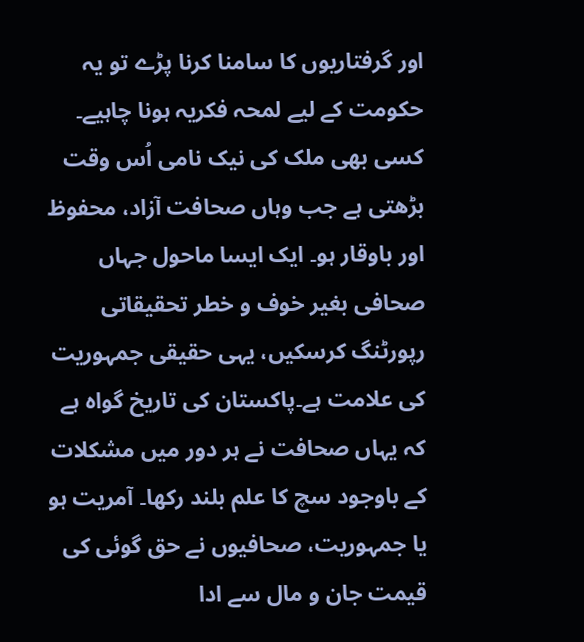اور گرفتاریوں کا سامنا کرنا پڑے تو یہ حکومت کے لیے لمحہ فکریہ ہونا چاہیے۔ کسی بھی ملک کی نیک نامی اُس وقت بڑھتی ہے جب وہاں صحافت آزاد، محفوظ اور باوقار ہو۔ ایک ایسا ماحول جہاں صحافی بغیر خوف و خطر تحقیقاتی رپورٹنگ کرسکیں، یہی حقیقی جمہوریت کی علامت ہے۔پاکستان کی تاریخ گواہ ہے کہ یہاں صحافت نے ہر دور میں مشکلات کے باوجود سچ کا علم بلند رکھا۔ آمریت ہو یا جمہوریت، صحافیوں نے حق گوئی کی قیمت جان و مال سے ادا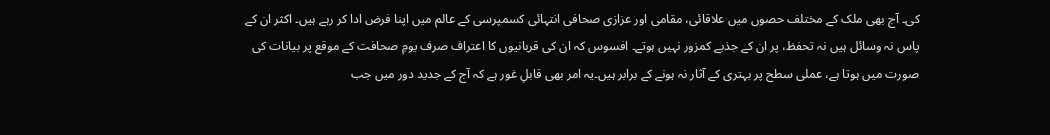کی۔ آج بھی ملک کے مختلف حصوں میں علاقائی، مقامی اور عزازی صحافی انتہائی کسمپرسی کے عالم میں اپنا فرض ادا کر رہے ہیں۔ اکثر ان کے پاس نہ وسائل ہیں نہ تحفظ، پر ان کے جذبے کمزور نہیں ہوتے۔ افسوس کہ ان کی قربانیوں کا اعتراف صرف یومِ صحافت کے موقع پر بیانات کی صورت میں ہوتا ہے، عملی سطح پر بہتری کے آثار نہ ہونے کے برابر ہیں۔یہ امر بھی قابلِ غور ہے کہ آج کے جدید دور میں جب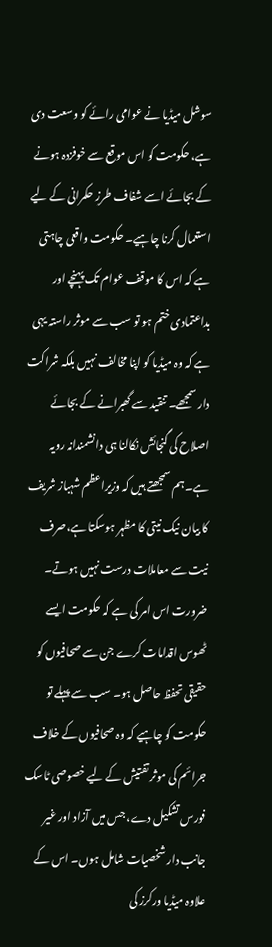سوشل میڈیا نے عوامی رائے کو وسعت دی ہے، حکومت کو اس موقع سے خوفزدہ ہونے کے بجائے اسے شفاف طرزِ حکمرانی کے لیے استعمال کرنا چاہیے۔ حکومت واقعی چاہتی ہے کہ اس کا موقف عوام تک پہنچے اور بداعتمادی ختم ہو تو سب سے موثر راستہ یہی ہے کہ وہ میڈیا کو اپنا مخالف نہیں بلکہ شراکت دار سمجھے۔ تنقید سے گھبرانے کے بجائے اصلاح کی گنجائش نکالنا ہی دانشمندانہ رویہ ہے۔ہم سمجھتے ہیں کہ وزیراعظم شہباز شریف کا بیان نیک نیتی کا مظہر ہوسکتا ہے،صرف نیت سے معاملات درست نہیں ہوتے۔ ضرورت اس امر کی ہے کہ حکومت ایسے ٹھوس اقدامات کرے جن سے صحافیوں کو حقیقی تحفظ حاصل ہو۔ سب سے پہلے تو حکومت کو چاہیے کہ وہ صحافیوں کے خلاف جرائم کی موثر تفتیش کے لیے خصوصی ٹاسک فورس تشکیل دے، جس میں آزاد اور غیر جانب دار شخصیات شامل ہوں۔ اس کے علاوہ میڈیا ورکرز کی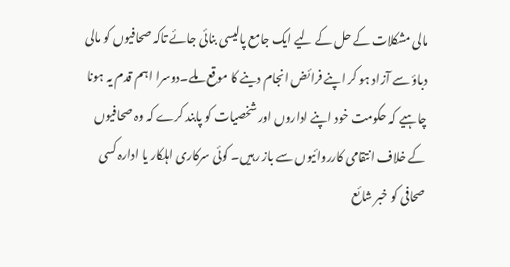مالی مشکلات کے حل کے لیے ایک جامع پالیسی بنائی جائے تاکہ صحافیوں کو مالی دباؤ سے آزاد ہو کر اپنے فرائض انجام دینے کا موقع ملے۔دوسرا اہم قدم یہ ہونا چاہیے کہ حکومت خود اپنے اداروں اور شخصیات کو پابند کرے کہ وہ صحافیوں کے خلاف انتقامی کارروائیوں سے باز رہیں۔ کوئی سرکاری اہلکار یا ادارہ کسی صحافی کو خبر شائع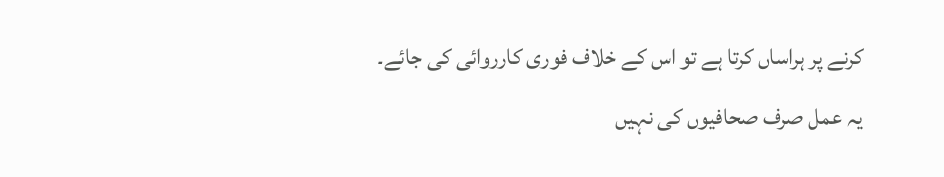کرنے پر ہراساں کرتا ہے تو اس کے خلاف فوری کارروائی کی جائے۔ یہ عمل صرف صحافیوں کی نہیں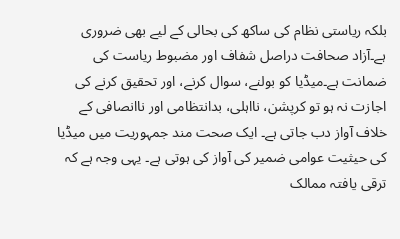بلکہ ریاستی نظام کی ساکھ کی بحالی کے لیے بھی ضروری ہے۔آزاد صحافت دراصل شفاف اور مضبوط ریاست کی ضمانت ہے۔میڈیا کو بولنے، سوال کرنے، اور تحقیق کرنے کی اجازت نہ ہو تو کرپشن، نااہلی، بدانتظامی اور ناانصافی کے خلاف آواز دب جاتی ہے۔ ایک صحت مند جمہوریت میں میڈیا کی حیثیت عوامی ضمیر کی آواز کی ہوتی ہے۔ یہی وجہ ہے کہ ترقی یافتہ ممالک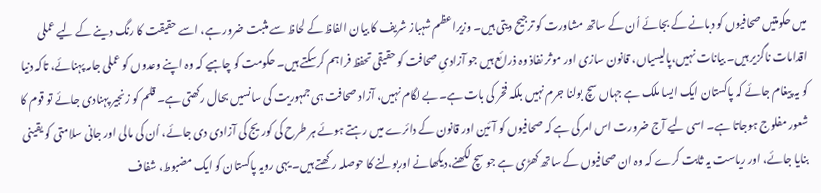میں حکومتیں صحافیوں کو دبانے کے بجائے اُن کے ساتھ مشاورت کو ترجیح دیتی ہیں۔ وزیراعظم شہباز شریف کا بیان الفاظ کے لحاظ سے مثبت ضرور ہے، اسے حقیقت کا رنگ دینے کے لیے عملی اقدامات ناگزیر ہیں۔ بیانات نہیں،پالیسیاں، قانون سازی اور موثر نفاذ وہ ذرائع ہیں جو آزادیِ صحافت کو حقیقی تحفظ فراہم کرسکتے ہیں۔ حکومت کو چاہیے کہ وہ اپنے وعدوں کو عملی جامہ پہنائے، تاکہ دنیا کو یہ پیغام جائے کہ پاکستان ایک ایسا ملک ہے جہاں سچ بولنا جرم نہیں بلکہ فخر کی بات ہے۔بے لگام نہیں، آزاد صحافت ہی جمہوریت کی سانسیں بحال رکھتی ہے۔ قلم کو زنجیر پہنادی جائے تو قوم کا شعور مفلوج ہوجاتا ہے۔ اسی لیے آج ضرورت اس امر کی ہے کہ صحافیوں کو آئین اور قانون کے دائرے میں رہتے ہوئے ہر طرح کی کوریج کی آزادی دی جائے، اُن کی مالی اور جانی سلامتی کو یقینی بنایا جائے، اور ریاست یہ ثابت کرے کہ وہ ان صحافیوں کے ساتھ کھڑی ہے جو سچ لکھنے،دیکھانے اوربولنے کا حوصلہ رکھتے ہیں۔ یہی رویہ پاکستان کو ایک مضبوط، شفاف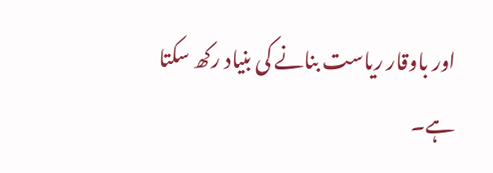اور باوقار ریاست بنانے کی بنیاد رکھ سکتا ہے۔